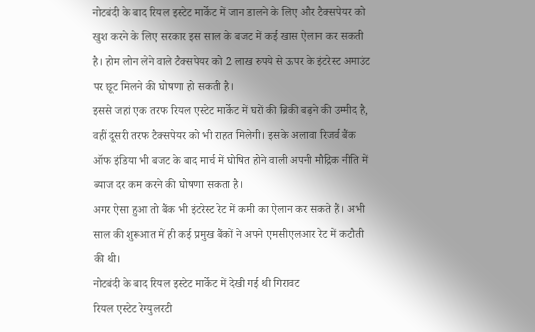नोटबंदी के बाद रियल इस्टेट मार्केट में जान डालने के लिए और टैक्सपेयर को खुश करने के लिए सरकार इस साल के बजट में कई खास ऐलान कर सकती है। होम लोन लेने वाले टैक्सपेयर को 2 लाख रुपये से ऊपर के इंटरेस्ट अमाउंट पर छूट मिलने की घोषणा हो सकती है।
इससे जहां एक तरफ रियल एस्टेट मार्केट में घरों की ब्रिकी बढ़ने की उम्मीद है, वहीं दूसरी तरफ टैक्सपेयर को भी राहत मिलेगी। इसके अलावा रिजर्व बैंक ऑफ इंडिया भी बजट के बाद मार्च में घोषित होने वाली अपनी मौद्रिक नीति में ब्याज दर कम करने की घोषणा सकता है।
अगर ऐसा हुआ तो बैंक भी इंटरेस्ट रेट में कमी का ऐलान कर सकते हैं। अभी साल की शुरूआत में ही कई प्रमुख बैंकों ने अपने एमसीएलआर रेट में कटौती की थी।
नोटबंदी के बाद रियल इस्टेट मार्केट में देखी गई थी गिरावट
रियल एस्टेट रेग्युलरटी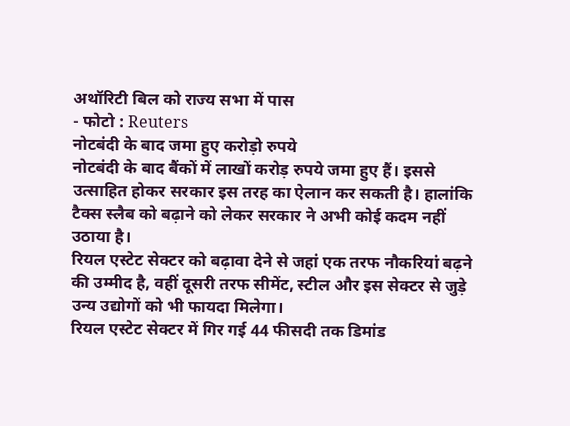अथॉरिटी बिल को राज्य सभा में पास
- फोटो : Reuters
नोटबंदी के बाद जमा हुए करोड़ो रुपये
नोटबंदी के बाद बैंकों में लाखों करोड़ रुपये जमा हुए हैं। इससे उत्साहित होकर सरकार इस तरह का ऐलान कर सकती है। हालांकि टैक्स स्लैब को बढ़ाने को लेकर सरकार ने अभी कोई कदम नहीं उठाया है।
रियल एस्टेट सेक्टर को बढ़ावा देने से जहां एक तरफ नौकरियां बढ़ने की उम्मीद है, वहीं दूसरी तरफ सीमेंट, स्टील और इस सेक्टर से जुड़े उन्य उद्योगों को भी फायदा मिलेगा।
रियल एस्टेट सेक्टर में गिर गई 44 फीसदी तक डिमांड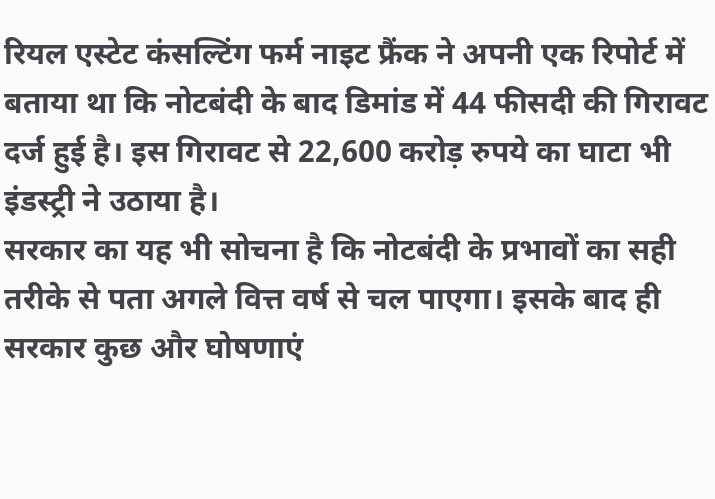रियल एस्टेट कंसल्टिंग फर्म नाइट फ्रैंक ने अपनी एक रिपोर्ट में बताया था कि नोटबंदी के बाद डिमांड में 44 फीसदी की गिरावट दर्ज हुई है। इस गिरावट से 22,600 करोड़ रुपये का घाटा भी इंडस्ट्री ने उठाया है।
सरकार का यह भी सोचना है कि नोटबंदी के प्रभावों का सही तरीके से पता अगले वित्त वर्ष से चल पाएगा। इसके बाद ही सरकार कुछ और घोषणाएं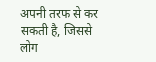अपनी तरफ से कर सकती है, जिससे लोग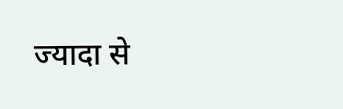ज्यादा से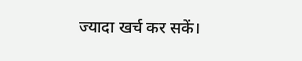ज्यादा खर्च कर सकें।